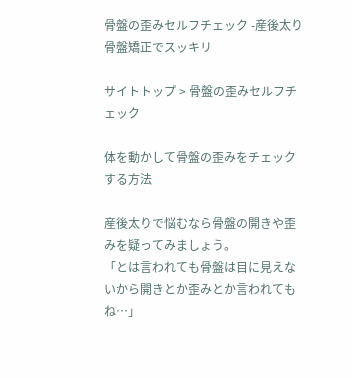骨盤の歪みセルフチェック -産後太り 骨盤矯正でスッキリ

サイトトップ > 骨盤の歪みセルフチェック

体を動かして骨盤の歪みをチェックする方法

産後太りで悩むなら骨盤の開きや歪みを疑ってみましょう。
「とは言われても骨盤は目に見えないから開きとか歪みとか言われてもね…」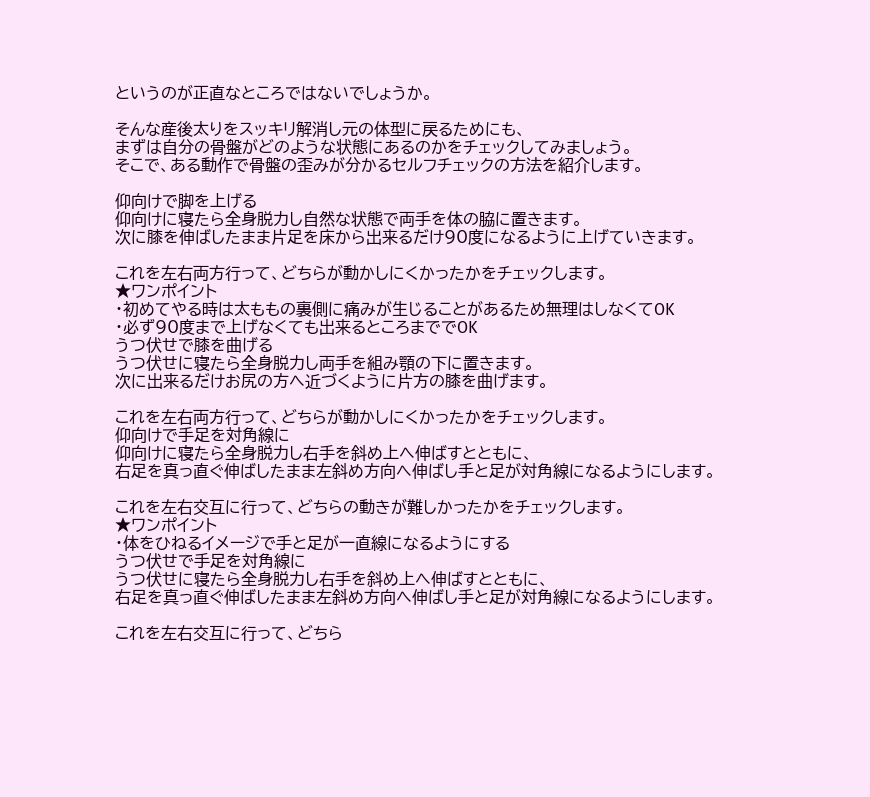というのが正直なところではないでしょうか。

そんな産後太りをスッキリ解消し元の体型に戻るためにも、
まずは自分の骨盤がどのような状態にあるのかをチェックしてみましょう。
そこで、ある動作で骨盤の歪みが分かるセルフチェックの方法を紹介します。

仰向けで脚を上げる
仰向けに寝たら全身脱力し自然な状態で両手を体の脇に置きます。
次に膝を伸ばしたまま片足を床から出来るだけ90度になるように上げていきます。

これを左右両方行って、どちらが動かしにくかったかをチェックします。
★ワンポイント
・初めてやる時は太ももの裏側に痛みが生じることがあるため無理はしなくてOK
・必ず90度まで上げなくても出来るところまででOK
うつ伏せで膝を曲げる
うつ伏せに寝たら全身脱力し両手を組み顎の下に置きます。
次に出来るだけお尻の方へ近づくように片方の膝を曲げます。

これを左右両方行って、どちらが動かしにくかったかをチェックします。
仰向けで手足を対角線に
仰向けに寝たら全身脱力し右手を斜め上へ伸ばすとともに、
右足を真っ直ぐ伸ばしたまま左斜め方向へ伸ばし手と足が対角線になるようにします。

これを左右交互に行って、どちらの動きが難しかったかをチェックします。
★ワンポイント
・体をひねるイメージで手と足が一直線になるようにする
うつ伏せで手足を対角線に
うつ伏せに寝たら全身脱力し右手を斜め上へ伸ばすとともに、
右足を真っ直ぐ伸ばしたまま左斜め方向へ伸ばし手と足が対角線になるようにします。

これを左右交互に行って、どちら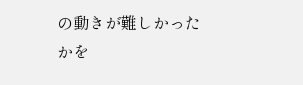の動きが難しかったかを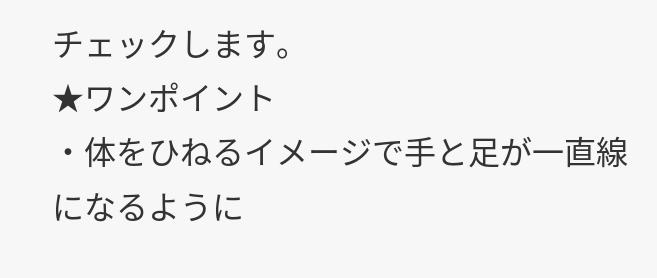チェックします。
★ワンポイント
・体をひねるイメージで手と足が一直線になるように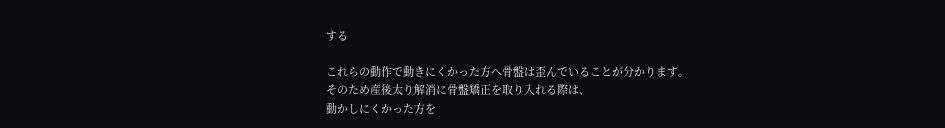する

これらの動作で動きにくかった方へ骨盤は歪んでいることが分かります。
そのため産後太り解消に骨盤矯正を取り入れる際は、
動かしにくかった方を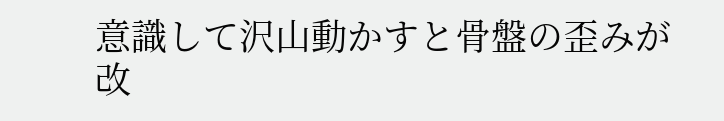意識して沢山動かすと骨盤の歪みが改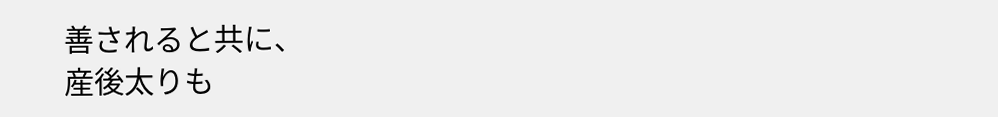善されると共に、
産後太りも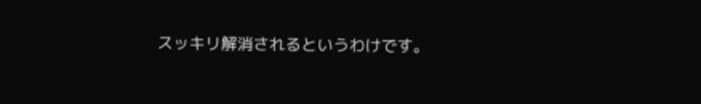スッキリ解消されるというわけです。